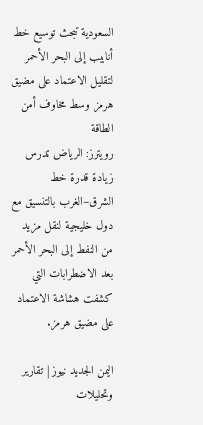السعودية تبحث توسيع خط أنابيب إلى البحر الأحمر لتقليل الاعتماد على مضيق هرمز وسط مخاوف أمن الطاقة
رويترز: الرياض تدرس زيادة قدرة خط الشرق–الغرب بالتنسيق مع دول خليجية لنقل مزيد من النفط إلى البحر الأحمر بعد الاضطرابات التي كشفت هشاشة الاعتماد على مضيق هرمز.

اليمن الجديد نيوز | تقارير وتحليلات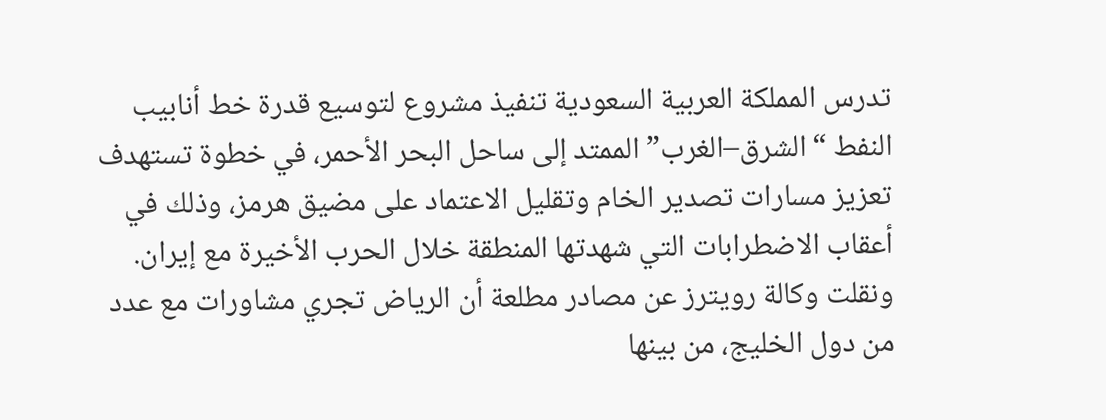تدرس المملكة العربية السعودية تنفيذ مشروع لتوسيع قدرة خط أنابيب النفط “الشرق–الغرب” الممتد إلى ساحل البحر الأحمر، في خطوة تستهدف تعزيز مسارات تصدير الخام وتقليل الاعتماد على مضيق هرمز، وذلك في أعقاب الاضطرابات التي شهدتها المنطقة خلال الحرب الأخيرة مع إيران.
ونقلت وكالة رويترز عن مصادر مطلعة أن الرياض تجري مشاورات مع عدد من دول الخليج، من بينها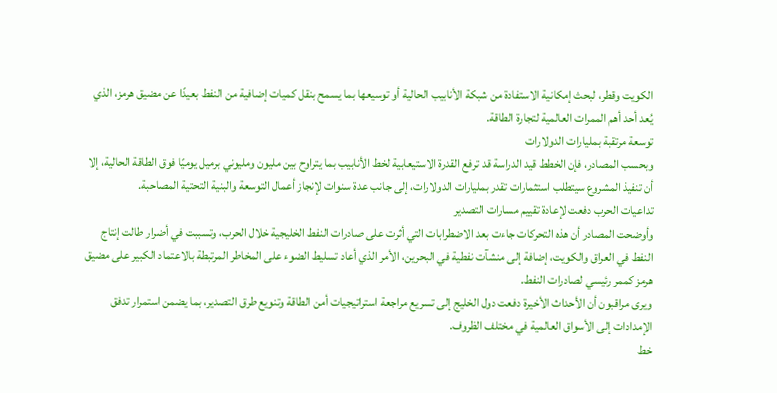الكويت وقطر، لبحث إمكانية الاستفادة من شبكة الأنابيب الحالية أو توسيعها بما يسمح بنقل كميات إضافية من النفط بعيدًا عن مضيق هرمز، الذي يُعد أحد أهم الممرات العالمية لتجارة الطاقة.
توسعة مرتقبة بمليارات الدولارات
وبحسب المصادر، فإن الخطط قيد الدراسة قد ترفع القدرة الاستيعابية لخط الأنابيب بما يتراوح بين مليون ومليوني برميل يوميًا فوق الطاقة الحالية، إلا أن تنفيذ المشروع سيتطلب استثمارات تقدر بمليارات الدولارات، إلى جانب عدة سنوات لإنجاز أعمال التوسعة والبنية التحتية المصاحبة.
تداعيات الحرب دفعت لإعادة تقييم مسارات التصدير
وأوضحت المصادر أن هذه التحركات جاءت بعد الاضطرابات التي أثرت على صادرات النفط الخليجية خلال الحرب، وتسببت في أضرار طالت إنتاج النفط في العراق والكويت، إضافة إلى منشآت نفطية في البحرين، الأمر الذي أعاد تسليط الضوء على المخاطر المرتبطة بالاعتماد الكبير على مضيق هرمز كممر رئيسي لصادرات النفط.
ويرى مراقبون أن الأحداث الأخيرة دفعت دول الخليج إلى تسريع مراجعة استراتيجيات أمن الطاقة وتنويع طرق التصدير، بما يضمن استمرار تدفق الإمدادات إلى الأسواق العالمية في مختلف الظروف.
خط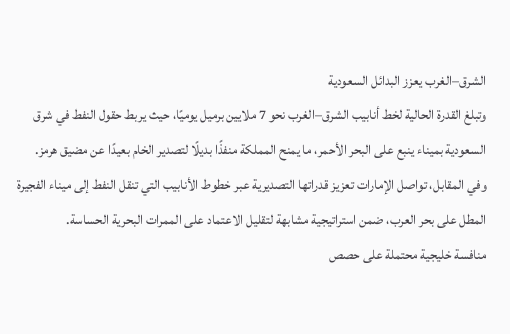الشرق–الغرب يعزز البدائل السعودية
وتبلغ القدرة الحالية لخط أنابيب الشرق–الغرب نحو 7 ملايين برميل يوميًا، حيث يربط حقول النفط في شرق السعودية بميناء ينبع على البحر الأحمر، ما يمنح المملكة منفذًا بديلًا لتصدير الخام بعيدًا عن مضيق هرمز.
وفي المقابل، تواصل الإمارات تعزيز قدراتها التصديرية عبر خطوط الأنابيب التي تنقل النفط إلى ميناء الفجيرة المطل على بحر العرب، ضمن استراتيجية مشابهة لتقليل الاعتماد على الممرات البحرية الحساسة.
منافسة خليجية محتملة على حصص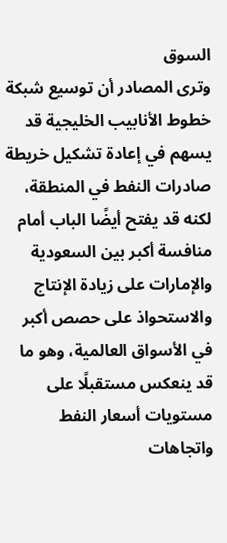السوق
وترى المصادر أن توسيع شبكة خطوط الأنابيب الخليجية قد يسهم في إعادة تشكيل خريطة صادرات النفط في المنطقة، لكنه قد يفتح أيضًا الباب أمام منافسة أكبر بين السعودية والإمارات على زيادة الإنتاج والاستحواذ على حصص أكبر في الأسواق العالمية، وهو ما قد ينعكس مستقبلًا على مستويات أسعار النفط واتجاهات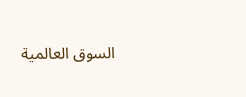السوق العالمية